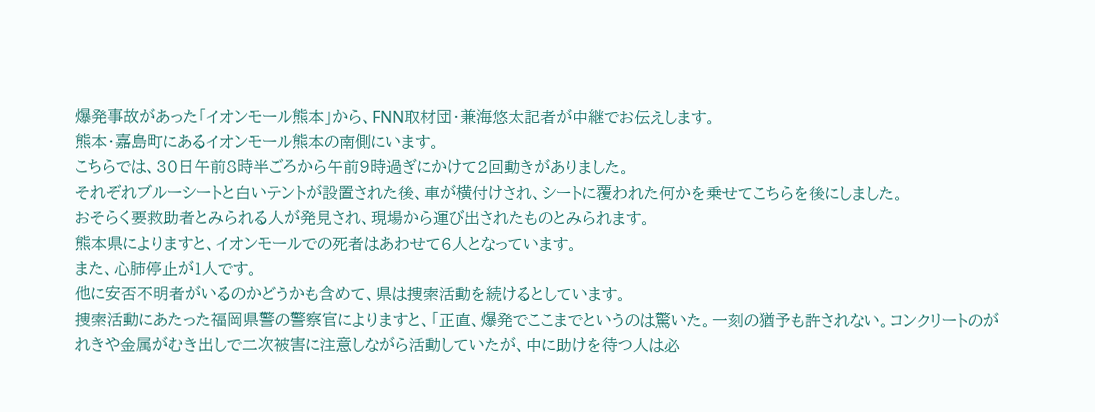爆発事故があった「イオンモール熊本」から、FNN取材団・兼海悠太記者が中継でお伝えします。
熊本・嘉島町にあるイオンモール熊本の南側にいます。
こちらでは、30日午前8時半ごろから午前9時過ぎにかけて2回動きがありました。
それぞれブルーシートと白いテントが設置された後、車が横付けされ、シートに覆われた何かを乗せてこちらを後にしました。
おそらく要救助者とみられる人が発見され、現場から運び出されたものとみられます。
熊本県によりますと、イオンモールでの死者はあわせて6人となっています。
また、心肺停止が1人です。
他に安否不明者がいるのかどうかも含めて、県は捜索活動を続けるとしています。
捜索活動にあたった福岡県警の警察官によりますと、「正直、爆発でここまでというのは驚いた。一刻の猶予も許されない。コンクリートのがれきや金属がむき出しで二次被害に注意しながら活動していたが、中に助けを待つ人は必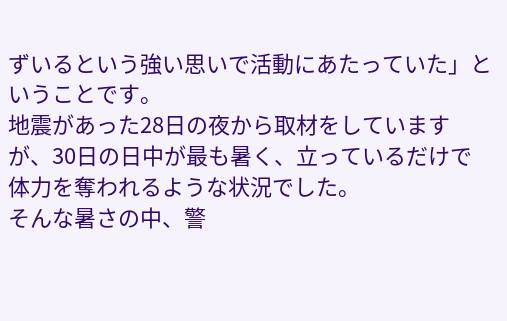ずいるという強い思いで活動にあたっていた」ということです。
地震があった28日の夜から取材をしていますが、30日の日中が最も暑く、立っているだけで体力を奪われるような状況でした。
そんな暑さの中、警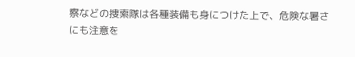察などの捜索隊は各種装備も身につけた上で、危険な暑さにも注意を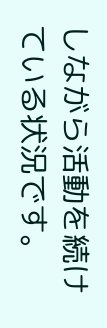しながら活動を続けている状況です。